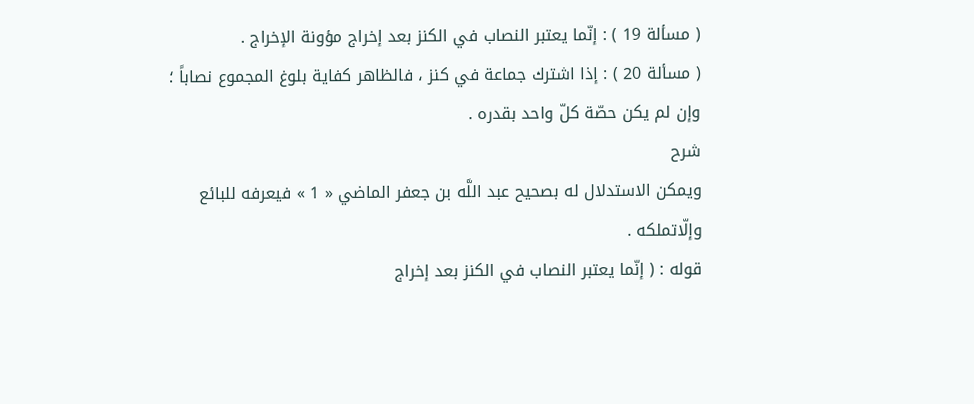( مسألة 19 ) : إنّما يعتبر النصاب في الكنز بعد إخراج مؤونة الإخراج .
( مسألة 20 ) : إذا اشترك جماعة في كنز ، فالظاهر كفاية بلوغ المجموع نصاباً ؛ وإن لم يكن حصّة كلّ واحد بقدره .
شرح
ويمكن الاستدلال له بصحيح عبد اللَّه بن جعفر الماضي « 1 » فيعرفه للبائع وإلّاتملكه .
قوله : ( إنّما يعتبر النصاب في الكنز بعد إخراج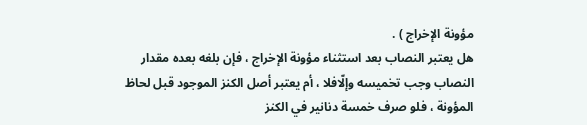مؤونة الإخراج ) .
هل يعتبر النصاب بعد استثناء مؤونة الإخراج ، فإن بلغه بعده مقدار النصاب وجب تخميسه وإلّافلا ، أم يعتبر أصل الكنز الموجود قبل لحاظ المؤونة ، فلو صرف خمسة دنانير في الكنز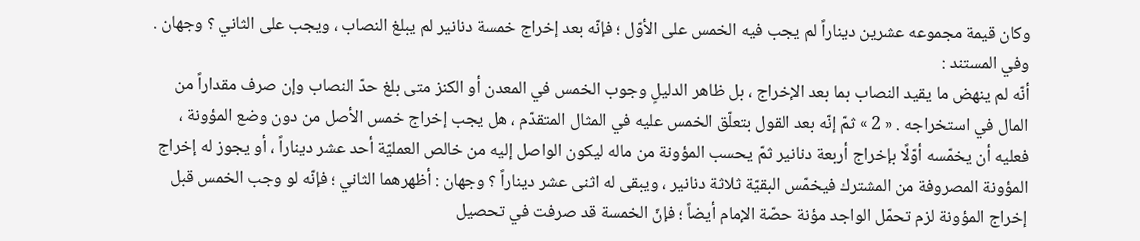وكان قيمة مجموعه عشرين ديناراً لم يجب فيه الخمس على الأوّل ؛ فإنّه بعد إخراج خمسة دنانير لم يبلغ النصاب ، ويجب على الثاني ؟ وجهان .
وفي المستند :
أنّه لم ينهض ما يقيد النصاب بما بعد الإخراج ، بل ظاهر الدليلٍ وجوب الخمس في المعدن أو الكنز متى بلغ حدّ النصاب وإن صرف مقداراً من المال في استخراجه . « 2 » ثمّ إنّه بعد القول بتعلّق الخمس عليه في المثال المتقدّم ، هل يجب إخراج خمس الأصل من دون وضع المؤونة ، فعليه أن يخمّسه أوّلًا بإخراج أربعة دنانير ثمّ يحسب المؤونة من ماله ليكون الواصل إليه من خالص العمليّة أحد عشر ديناراً ، أو يجوز له إخراج المؤونة المصروفة من المشترك فيخمّس البقيّة ثلاثة دنانير ، ويبقى له اثنى عشر ديناراً ؟ وجهان : أظهرهما الثاني ؛ فإنّه لو وجب الخمس قبل إخراج المؤونة لزم تحمّل الواجد مؤنة حصّة الإمام أيضاً ؛ فإنّ الخمسة قد صرفت في تحصيل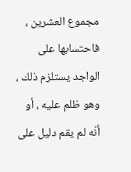مجموع العشرين ، فاحتسابها على الواجد يستلزم ذلك ، وهو ظلم عليه ، أو أنّه لم يقم دليل على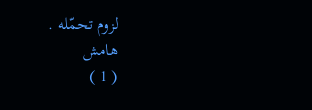لزوم تحمّله .
هامش
( 1 )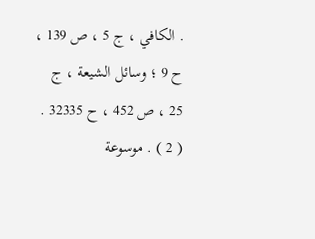. الكافي ، ج 5 ، ص 139 ، ح 9 ؛ وسائل الشيعة ، ج 25 ، ص 452 ، ح 32335 .
( 2 ) . موسوعة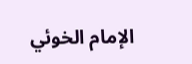الإمام الخوئي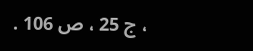، ج 25 ، ص 106 .